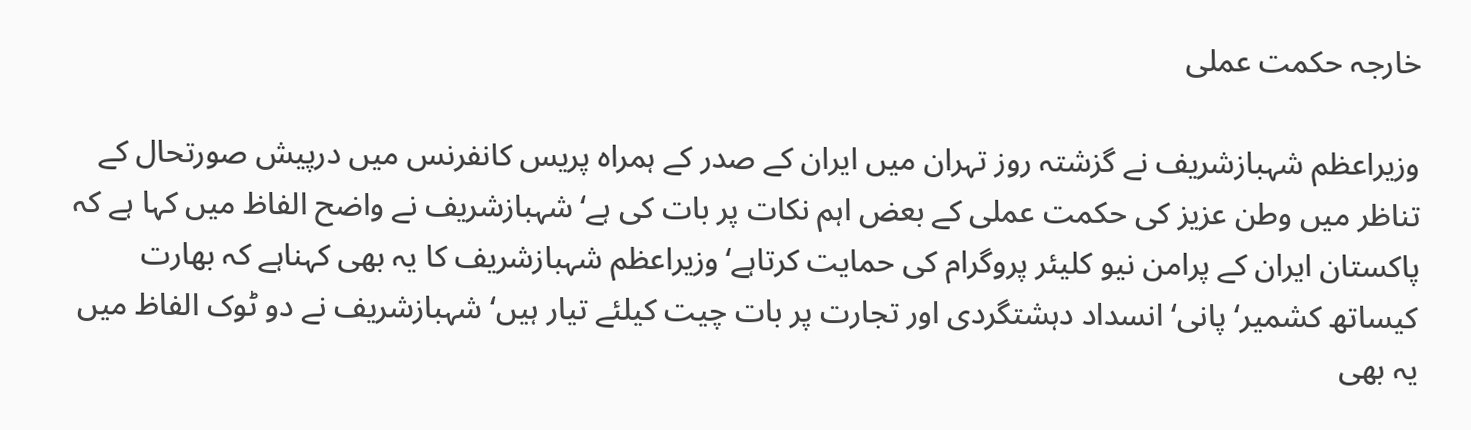خارجہ حکمت عملی

وزیراعظم شہبازشریف نے گزشتہ روز تہران میں ایران کے صدر کے ہمراہ پریس کانفرنس میں درپیش صورتحال کے تناظر میں وطن عزیز کی حکمت عملی کے بعض اہم نکات پر بات کی ہے‘شہبازشریف نے واضح الفاظ میں کہا ہے کہ پاکستان ایران کے پرامن نیو کلیئر پروگرام کی حمایت کرتاہے‘وزیراعظم شہبازشریف کا یہ بھی کہناہے کہ بھارت کیساتھ کشمیر‘ پانی‘ انسداد دہشتگردی اور تجارت پر بات چیت کیلئے تیار ہیں‘ شہبازشریف نے دو ٹوک الفاظ میں یہ بھی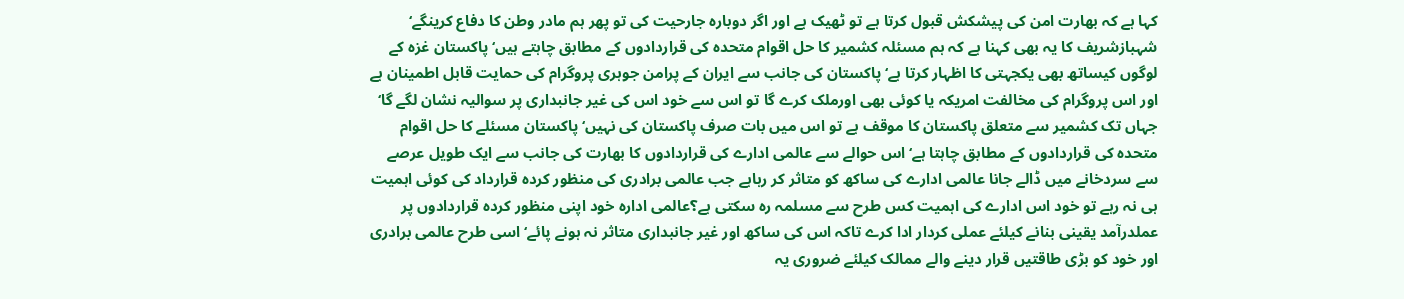کہا ہے کہ بھارت امن کی پیشکش قبول کرتا ہے تو ٹھیک ہے اور اگر دوبارہ جارحیت کی تو پھر ہم مادر وطن کا دفاع کرینگے‘ شہبازشریف کا یہ بھی کہنا ہے کہ ہم مسئلہ کشمیر کا حل اقوام متحدہ کی قراردادوں کے مطابق چاہتے ہیں‘ پاکستان غزہ کے لوگوں کیساتھ بھی یکجہتی کا اظہار کرتا ہے‘ پاکستان کی جانب سے ایران کے پرامن جوہری پروگرام کی حمایت قابل اطمینان ہے اور اس پروگرام کی مخالفت امریکہ یا کوئی بھی اورملک کرے گا تو اس سے خود اس کی غیر جانبداری پر سوالیہ نشان لگے گا‘ جہاں تک کشمیر سے متعلق پاکستان کا موقف ہے تو اس میں بات صرف پاکستان کی نہیں‘ پاکستان مسئلے کا حل اقوام متحدہ کی قراردادوں کے مطابق چاہتا ہے‘ اس حوالے سے عالمی ادارے کی قراردادوں کا بھارت کی جانب سے ایک طویل عرصے سے سردخانے میں ڈالے جانا عالمی ادارے کی ساکھ کو متاثر کر رہاہے جب عالمی برادری کی منظور کردہ قرارداد کی کوئی اہمیت ہی نہ رہے تو خود اس ادارے کی اہمیت کس طرح سے مسلمہ رہ سکتی ہے؟عالمی ادارہ خود اپنی منظور کردہ قراردادوں پر عملدرآمد یقینی بنانے کیلئے عملی کردار ادا کرے تاکہ اس کی ساکھ اور غیر جانبداری متاثر نہ ہونے پائے‘ اسی طرح عالمی برادری اور خود کو بڑی طاقتیں قرار دینے والے ممالک کیلئے ضروری یہ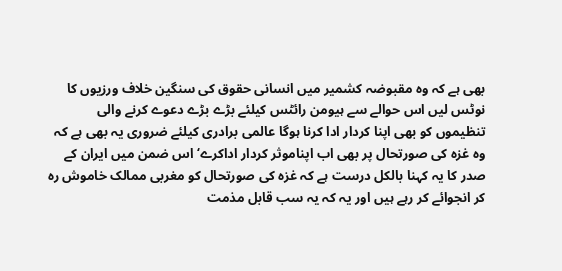بھی ہے کہ وہ مقبوضہ کشمیر میں انسانی حقوق کی سنگین خلاف ورزیوں کا نوٹس لیں اس حوالے سے ہیومن رائٹس کیلئے بڑے بڑے دعوے کرنے والی تنظیموں کو بھی اپنا کردار ادا کرنا ہوگا عالمی برادری کیلئے ضروری یہ بھی ہے کہ وہ غزہ کی صورتحال پر بھی اب اپناموثر کردار اداکرے‘اس ضمن میں ایران کے صدر کا یہ کہنا بالکل درست ہے کہ غزہ کی صورتحال کو مغربی ممالک خاموش رہ کر انجوائے کر رہے ہیں اور یہ کہ یہ سب قابل مذمت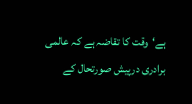ہے‘وقت کا تقاضہ ہے کہ عالمی برادری درپیش صورتحال کے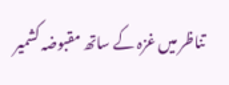تناظر میں غزہ کے ساتھ مقبوضہ کشمیر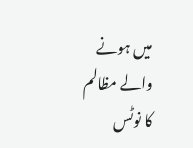میں ہونے والے مظالم کا نوٹس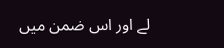لے اور اس ضمن میں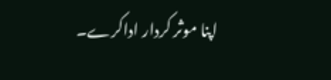اپنا موثر کردار اداکرے۔